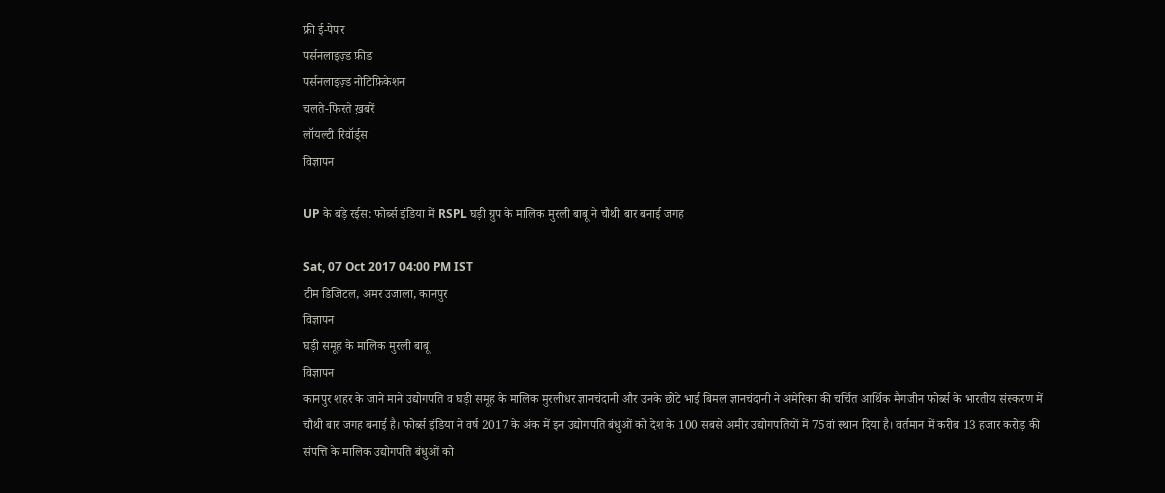फ्री ई-पेपर
पर्सनलाइज़्ड फ़ीड
पर्सनलाइज़्ड नोटिफ़िकेशन
चलते-फिरते ख़बरें
लॉयल्टी रिवॉर्ड्स
विज्ञापन

UP के बड़े रईस: फोर्ब्स इंडिया में RSPL घड़ी ग्रुप के मालिक मुरली बाबू ने चौथी बार बनाई जगह

Sat, 07 Oct 2017 04:00 PM IST
टीम डिजिटल, अमर उजाला, कानपुर
विज्ञापन
घड़ी समूह के मालिक मुरली बाबू
विज्ञापन
कानपुर शहर के जाने माने उद्योगपति व घड़ी समूह के मालिक मुरलीधर ज्ञानचंदानी और उनके छोटे भाई बिमल ज्ञानचंदानी ने अमेरिका की चर्चित आर्थिक मैगजीन फोर्ब्स के भारतीय संस्करण में चौथी बार जगह बनाई है। फोर्ब्स इंडिया ने वर्ष 2017 के अंक में इन उद्योगपति बंधुओं को देश के 100 सबसे अमीर उद्योगपतियों में 75वां स्थान दिया है। वर्तमान में करीब 13 हजार करोड़ की संपत्ति के मालिक उद्योगपति बंधुओं को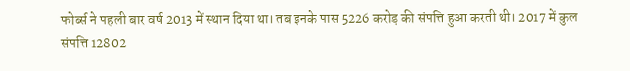फोर्ब्स ने पहली बार वर्ष 2013 में स्थान दिया था। तब इनके पास 5226 करोड़ की संपत्ति हुआ करती थी। 2017 में कुल संपत्ति 12802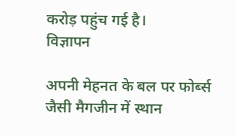करोड़ पहुंच गई है।
विज्ञापन

अपनी मेहनत के बल पर फोर्ब्स जैसी मैगजीन में स्थान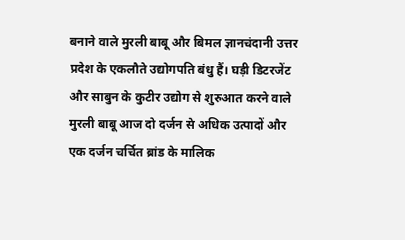बनाने वाले मुरली बाबू और बिमल ज्ञानचंदानी उत्तर प्रदेश के एकलौते उद्योगपति बंधु हैं। घड़ी डिटरजेंट और साबुन के कुटीर उद्योग से शुरुआत करने वाले मुरली बाबू आज दो दर्जन से अधिक उत्पादों और एक दर्जन चर्चित ब्रांड के मालिक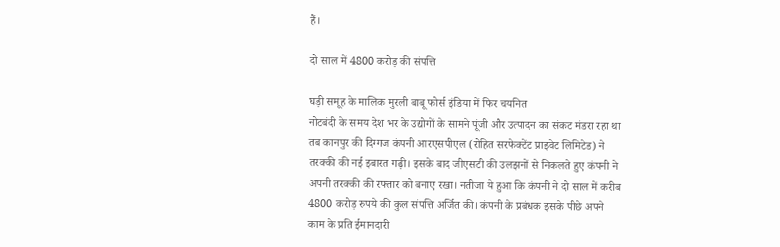हैं।

दो साल में 4800 करोड़ की संपत्ति

घड़ी समूह के मालिक मुरली बाबू फोर्स इंडिया में फिर चयनित
नोटबंदी के समय देश भर के उद्योगों के सामने पूंजी और उत्पादन का संकट मंडरा रहा था तब कानपुर की दिग्गज कंपनी आरएसपीएल (रोहित सरफेक्टेंट प्राइवेट लिमिटेड) ने तरक्की की नई इबारत गढ़ी। इसके बाद जीएसटी की उलझनों से निकलते हुए कंपनी ने अपनी तरक्की की रफ्तार को बनाए रखा। नतीजा ये हुआ कि कंपनी ने दो साल में करीब 4800 करोड़ रुपये की कुल संपत्ति अर्जित की। कंपनी के प्रबंधक इसके पीछे अपने काम के प्रति ईमानदारी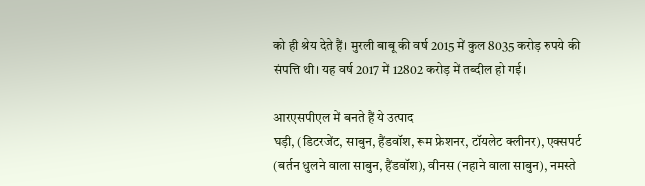को ही श्रेय देते हैं। मुरली बाबू की वर्ष 2015 में कुल 8035 करोड़ रुपये की संपत्ति थी। यह वर्ष 2017 में 12802 करोड़ में तब्दील हो गई।

आरएसपीएल में बनते हैं ये उत्पाद
घड़ी, (डिटरजेंट, साबुन, हैंडवॉश, रूम फ्रेशनर, टॉयलेट क्लीनर), एक्सपर्ट (बर्तन धुलने वाला साबुन, हैंडवॉश), वीनस (नहाने वाला साबुन), नमस्ते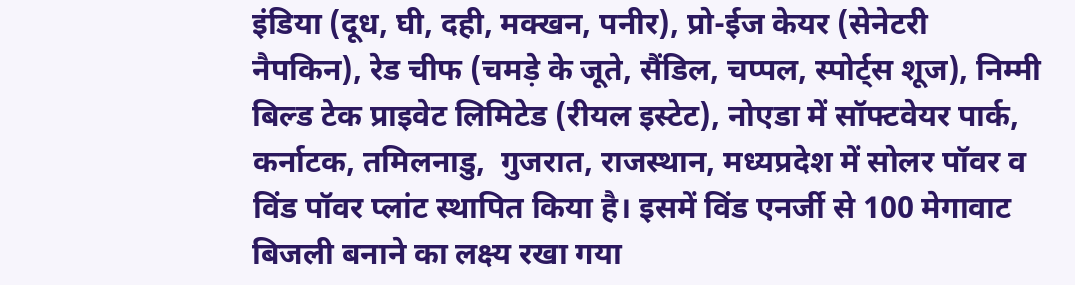इंडिया (दूध, घी, दही, मक्खन, पनीर), प्रो-ईज केयर (सेनेटरी नैपकिन), रेड चीफ (चमड़े के जूते, सैंडिल, चप्पल, स्पोर्ट्स शूज), निम्मी बिल्ड टेक प्राइवेट लिमिटेड (रीयल इस्टेट), नोएडा में सॉफ्टवेयर पार्क, कर्नाटक, तमिलनाडु,  गुजरात, राजस्थान, मध्यप्रदेश में सोलर पॉवर व विंड पॉवर प्लांट स्थापित किया है। इसमें विंड एनर्जी से 100 मेगावाट बिजली बनाने का लक्ष्य रखा गया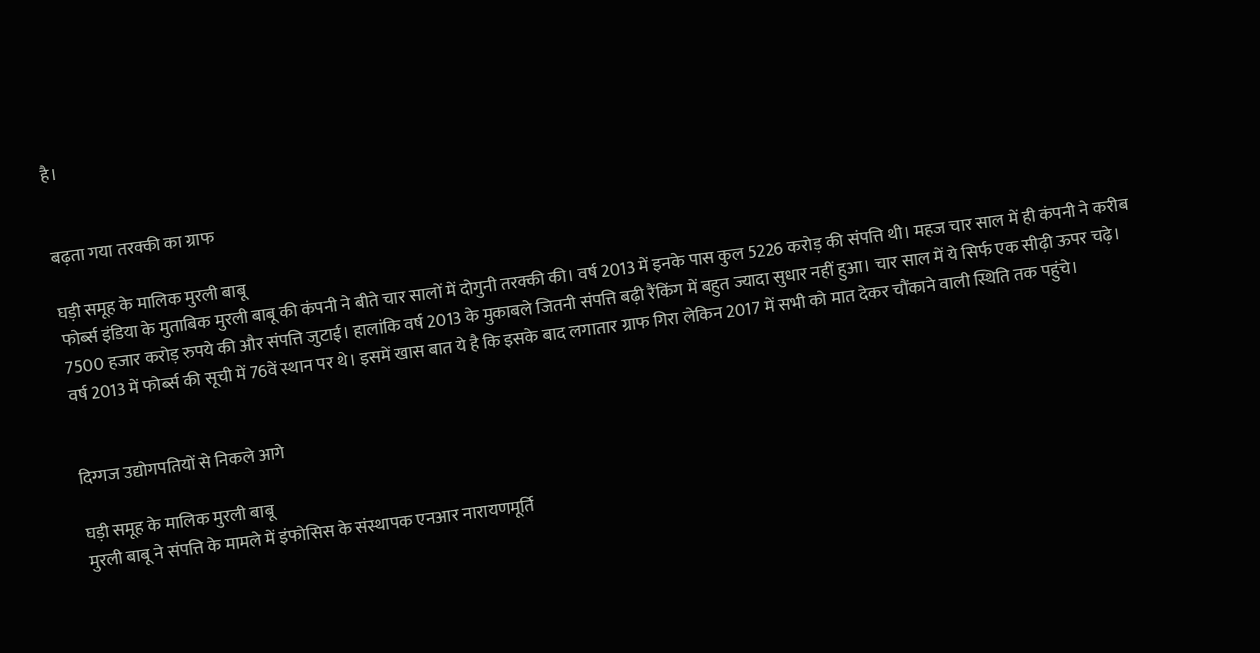है।


बढ़ता गया तरक्की का ग्राफ

घड़ी समूह के मालिक मुरली बाबू
फोर्ब्स इंडिया के मुताबिक मुरली बाबू की कंपनी ने बीते चार सालों में दोगुनी तरक्की की। वर्ष 2013 में इनके पास कुल 5226 करोड़ की संपत्ति थी। महज चार साल में ही कंपनी ने करीब 7500 हजार करोड़ रुपये की और संपत्ति जुटाई। हालांकि वर्ष 2013 के मुकाबले जितनी संपत्ति बढ़ी रैंकिंग में बहुत ज्यादा सुधार नहीं हुआ। चार साल में ये सिर्फ एक सीढ़ी ऊपर चढ़े। वर्ष 2013 में फोर्ब्स की सूची में 76वें स्थान पर थे। इसमें खास बात ये है कि इसके बाद लगातार ग्राफ गिरा लेकिन 2017 में सभी को मात देकर चौंकाने वाली स्थिति तक पहुंचे।


दिग्गज उद्योगपतियों से निकले आगे

घड़ी समूह के मालिक मुरली बाबू
मुरली बाबू ने संपत्ति के मामले में इंफोसिस के संस्थापक एनआर नारायणमूर्ति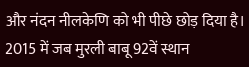और नंदन नीलकेणि को भी पीछे छोड़ दिया है। 2015 में जब मुरली बाबू 92वें स्थान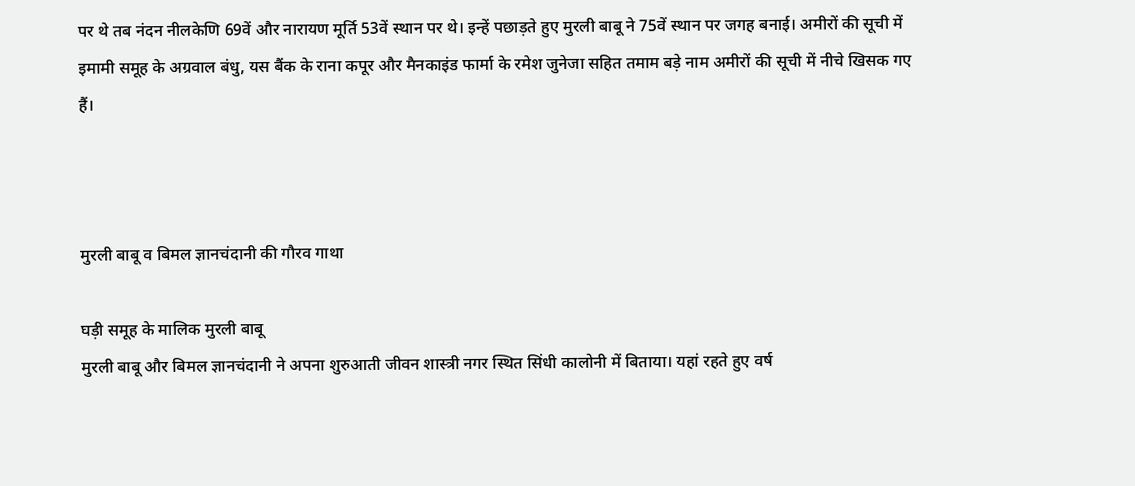पर थे तब नंदन नीलकेणि 69वें और नारायण मूर्ति 53वें स्थान पर थे। इन्हें पछाड़ते हुए मुरली बाबू ने 75वें स्थान पर जगह बनाई। अमीरों की सूची में इमामी समूह के अग्रवाल बंधु, यस बैंक के राना कपूर और मैनकाइंड फार्मा के रमेश जुनेजा सहित तमाम बड़े नाम अमीरों की सूची में नीचे खिसक गए हैं।



मुरली बाबू व बिमल ज्ञानचंदानी की गौरव गाथा

घड़ी समूह के मालिक मुरली बाबू
मुरली बाबू और बिमल ज्ञानचंदानी ने अपना शुरुआती जीवन शास्त्री नगर स्थित सिंधी कालोनी में बिताया। यहां रहते हुए वर्ष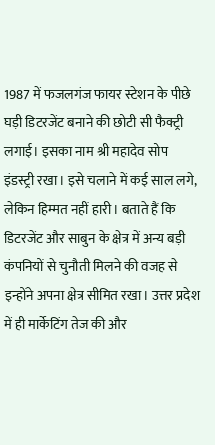1987 में फजलगंज फायर स्टेशन के पीछे घड़ी डिटरजेंट बनाने की छोटी सी फैक्ट्री लगाई। इसका नाम श्री महादेव सोप इंडस्ट्री रखा। इसे चलाने में कई साल लगे, लेकिन हिम्मत नहीं हारी। बताते हैं कि डिटरजेंट और साबुन के क्षेत्र में अन्य बड़ी कंपनियों से चुनौती मिलने की वजह से इन्होंने अपना क्षेत्र सीमित रखा। उत्तर प्रदेश में ही मार्केटिंग तेज की और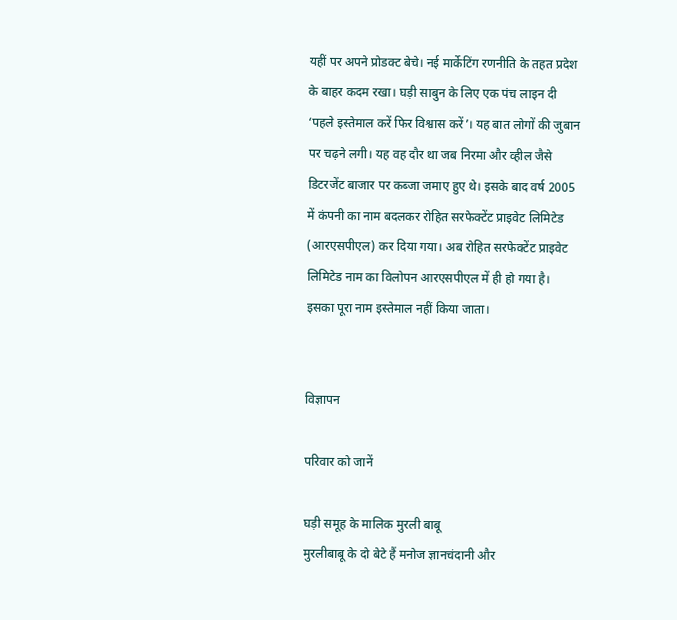यहीं पर अपने प्रोडक्ट बेचे। नई मार्केटिंग रणनीति के तहत प्रदेश के बाहर कदम रखा। घड़ी साबुन के लिए एक पंच लाइन दी ‘पहले इस्तेमाल करें फिर विश्वास करें’। यह बात लोगों की जुबान पर चढ़ने लगी। यह वह दौर था जब निरमा और व्हील जैसे डिटरजेंट बाजार पर कब्जा जमाए हुए थे। इसके बाद वर्ष 2005 में कंपनी का नाम बदलकर रोहित सरफेक्टेंट प्राइवेट लिमिटेड (आरएसपीएल) कर दिया गया। अब रोहित सरफेक्टेंट प्राइवेट लिमिटेड नाम का विलोपन आरएसपीएल में ही हो गया है। इसका पूरा नाम इस्तेमाल नहीं किया जाता।


विज्ञापन

परिवार को जानें

घड़ी समूह के मालिक मुरली बाबू
मुरलीबाबू के दो बेटे हैं मनोज ज्ञानचंदानी और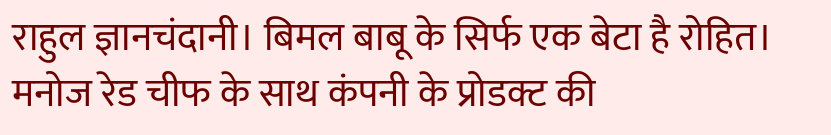राहुल ज्ञानचंदानी। बिमल बाबू के सिर्फ एक बेटा है रोहित। मनोज रेड चीफ के साथ कंपनी के प्रोडक्ट की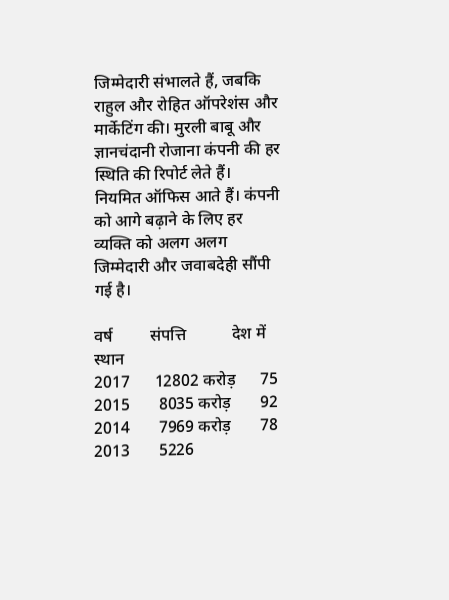जिम्मेदारी संभालते हैं, जबकि राहुल और रोहित ऑपरेशंस और मार्केटिंग की। मुरली बाबू और ज्ञानचंदानी रोजाना कंपनी की हर स्थिति की रिपोर्ट लेते हैं। नियमित ऑफिस आते हैं। कंपनी को आगे बढ़ाने के लिए हर व्यक्ति को अलग अलग जिम्मेदारी और जवाबदेही सौंपी गई है।

वर्ष         संपत्ति           देश में स्थान
2017      12802 करोड़      75
2015       8035 करोड़       92
2014       7969 करोड़       78
2013       5226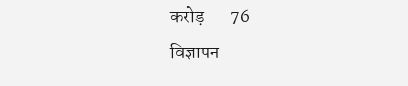करोड़       76
विज्ञापन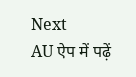Next
AU ऐप में पढ़ें